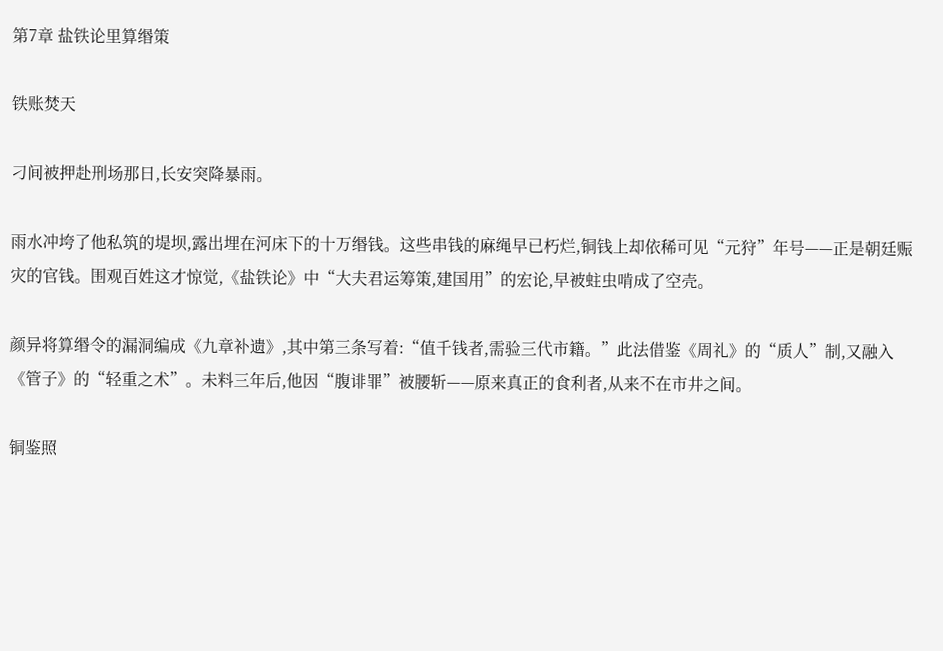第7章 盐铁论里算缗策

铁账焚天

刁间被押赴刑场那日,长安突降暴雨。

雨水冲垮了他私筑的堤坝,露出埋在河床下的十万缗钱。这些串钱的麻绳早已朽烂,铜钱上却依稀可见“元狩”年号——正是朝廷赈灾的官钱。围观百姓这才惊觉,《盐铁论》中“大夫君运筹策,建国用”的宏论,早被蛀虫啃成了空壳。

颜异将算缗令的漏洞编成《九章补遗》,其中第三条写着:“值千钱者,需验三代市籍。”此法借鉴《周礼》的“质人”制,又融入《管子》的“轻重之术”。未料三年后,他因“腹诽罪”被腰斩——原来真正的食利者,从来不在市井之间。

铜鉴照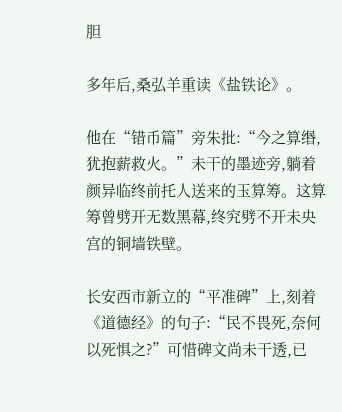胆

多年后,桑弘羊重读《盐铁论》。

他在“错币篇”旁朱批:“今之算缗,犹抱薪救火。”未干的墨迹旁,躺着颜异临终前托人送来的玉算筹。这算筹曾劈开无数黑幕,终究劈不开未央宫的铜墙铁壁。

长安西市新立的“平准碑”上,刻着《道德经》的句子:“民不畏死,奈何以死惧之?”可惜碑文尚未干透,已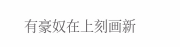有豪奴在上刻画新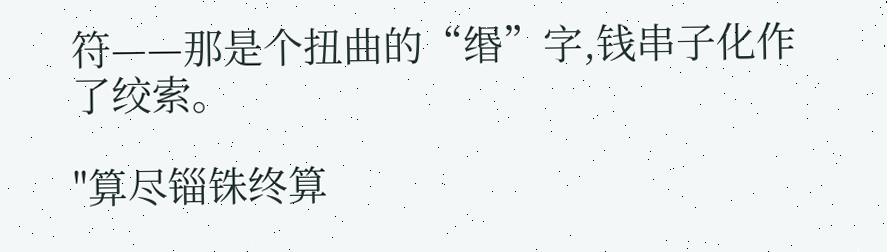符——那是个扭曲的“缗”字,钱串子化作了绞索。

"算尽锱铢终算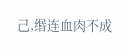己,缗连血肉不成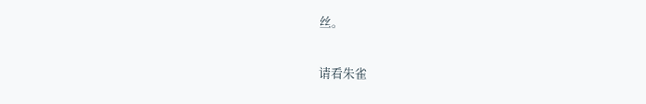丝。

请看朱雀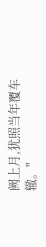阙上月,犹照当年覆车辙。"